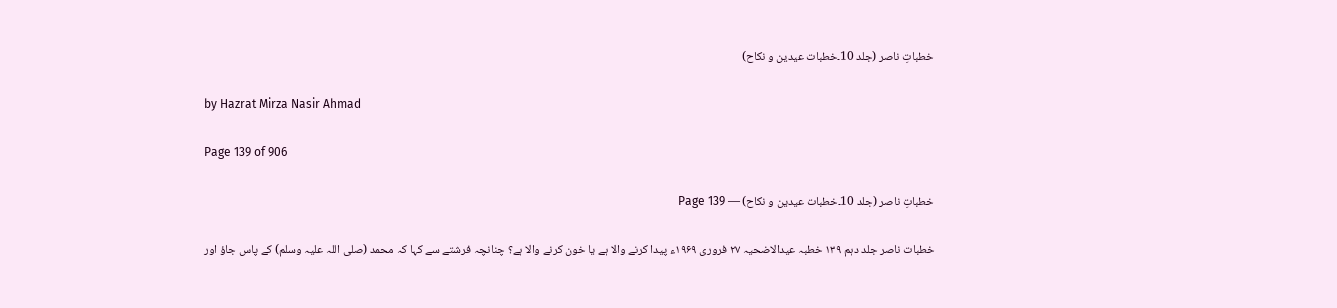خطباتِ ناصر (جلد 10۔خطبات عیدین و نکاح)

by Hazrat Mirza Nasir Ahmad

Page 139 of 906

خطباتِ ناصر (جلد 10۔خطبات عیدین و نکاح) — Page 139

خطبات ناصر جلد دہم ۱۳۹ خطبہ عیدالاضحیہ ۲۷ فروری ۱۹۶۹ء پیدا کرنے والا ہے یا خون کرنے والا ہے؟ چنانچہ فرشتے سے کہا کہ محمد (صلی اللہ علیہ وسلم) کے پاس جاؤ اور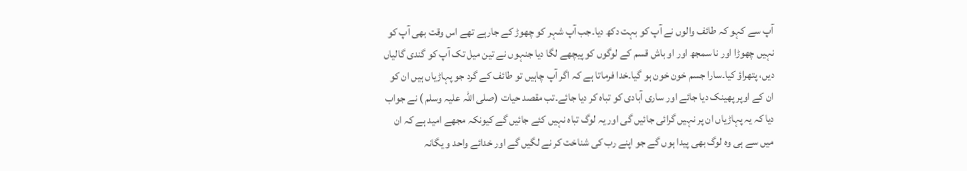آپ سے کہو کہ طائف والوں نے آپ کو بہت دکھ دیا۔جب آپ شہر کو چھوڑ کے جارہے تھے اس وقت بھی آپ کو نہیں چھوڑا اور نا سمجھ اور او باش قسم کے لوگوں کو پیچھے لگا دیا جنہوں نے تین میل تک آپ کو گندی گالیاں دیں، پتھراؤ کیا۔سارا جسم خون خون ہو گیا۔خدا فرماتا ہے کہ اگر آپ چاہیں تو طائف کے گرد جو پہاڑیاں ہیں ان کو ان کے اوپر پھینک دیا جائے اور ساری آبادی کو تباہ کر دیا جائے۔تب مقصد حیات (صلی اللہ علیہ وسلم ) نے جواب دیا کہ یہ پہاڑیاں ان پر نہیں گرائی جائیں گی اور یہ لوگ تباہ نہیں کئے جائیں گے کیونکہ مجھے امید ہے کہ ان میں سے ہی وہ لوگ بھی پیدا ہوں گے جو اپنے رب کی شناخت کر نے لگیں گے اور خدائے واحد و یگانہ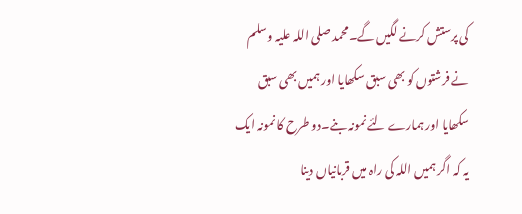کی پرستش کرنے لگیں گے۔محمد صلی اللہ علیہ وسلم نے فرشتوں کو بھی سبق سکھایا اور ہمیں بھی سبق سکھایا اور ہمارے لئے نمونہ بنے۔دو طرح کا نمونہ ایک یہ کہ اگر ہمیں اللہ کی راہ میں قربانیاں دینا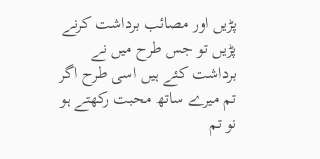پڑیں اور مصائب برداشت کرنے پڑیں تو جس طرح میں نے برداشت کئے ہیں اسی طرح اگر تم میرے ساتھ محبت رکھتے ہو نو تم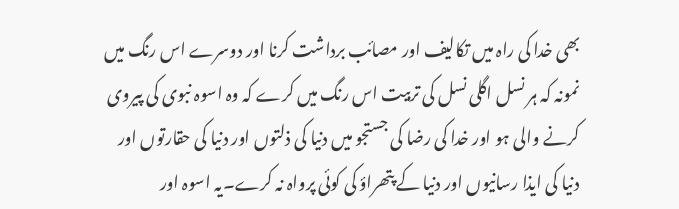بھی خدا کی راہ میں تکالیف اور مصائب برداشت کرنا اور دوسرے اس رنگ میں نمونہ کہ ہر نسل اگلی نسل کی تربیت اس رنگ میں کرے کہ وہ اسوہ نبوی کی پیروی کرنے والی ہو اور خدا کی رضا کی جستجو میں دنیا کی ذلتوں اور دنیا کی حقارتوں اور دنیا کی ایذا رسانیوں اور دنیا کے پتھراؤ کی کوئی پرواہ نہ کرے۔یہ اسوہ اور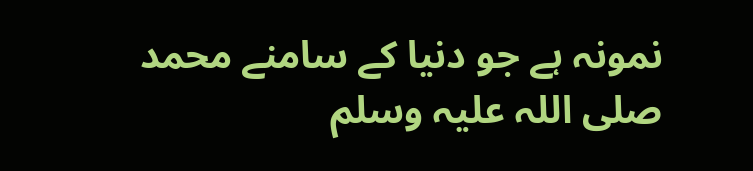نمونہ ہے جو دنیا کے سامنے محمد صلی اللہ علیہ وسلم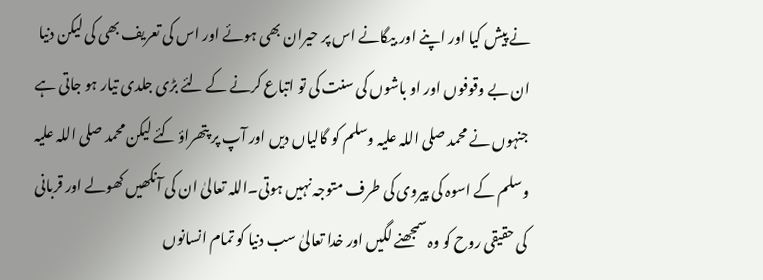نے پیش کیا اور اپنے اور بیگانے اس پر حیران بھی ہوئے اور اس کی تعریف بھی کی لیکن دنیا ان بے وقوفوں اور او باشوں کی سنت کی تو اتباع کرنے کے لئے بڑی جلدی تیار ہو جاتی ہے جنہوں نے محمد صلی اللہ علیہ وسلم کو گالیاں دیں اور آپ پر پتھراؤ کئے لیکن محمد صلی اللہ علیہ وسلم کے اسوہ کی پیروی کی طرف متوجہ نہیں ہوتی۔اللہ تعالیٰ ان کی آنکھیں کھولے اور قربانی کی حقیقی روح کو وہ سمجھنے لگیں اور خدا تعالیٰ سب دنیا کو تمام انسانوں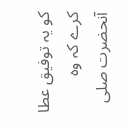کو یہ توفیق عطا کرے کہ وہ آنحضرت صلی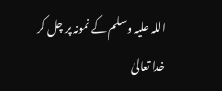اللہ علیہ وسلم کے نمونہ پر چل کر خدا تعالیٰ